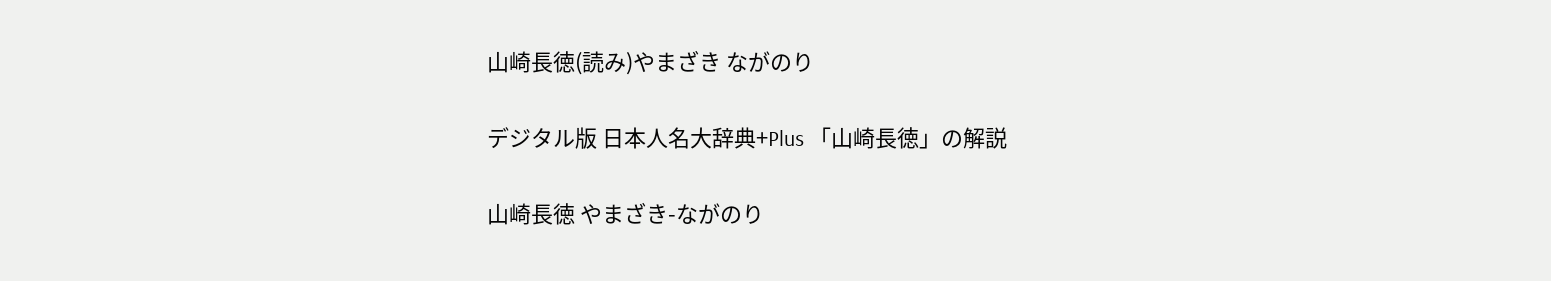山崎長徳(読み)やまざき ながのり

デジタル版 日本人名大辞典+Plus 「山崎長徳」の解説

山崎長徳 やまざき-ながのり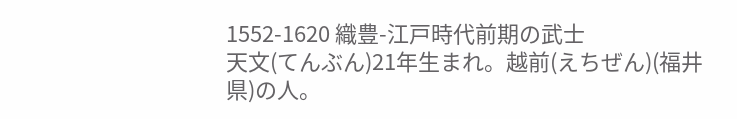1552-1620 織豊-江戸時代前期の武士
天文(てんぶん)21年生まれ。越前(えちぜん)(福井県)の人。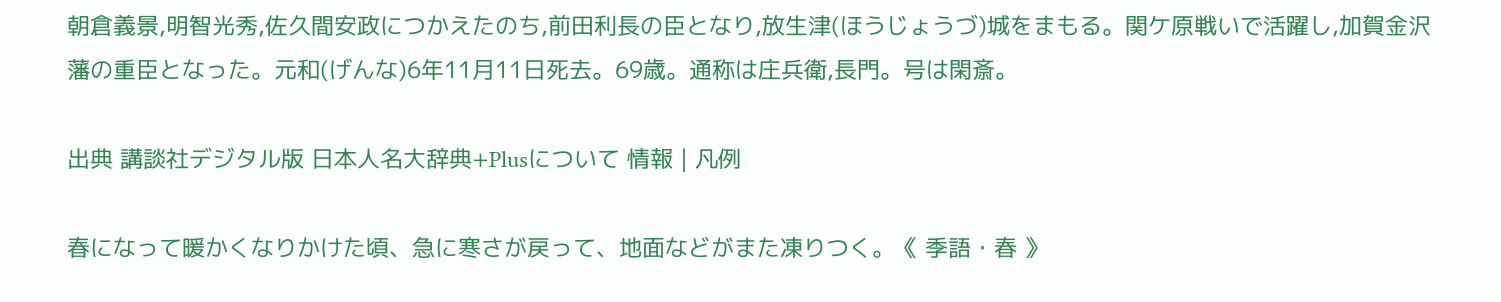朝倉義景,明智光秀,佐久間安政につかえたのち,前田利長の臣となり,放生津(ほうじょうづ)城をまもる。関ケ原戦いで活躍し,加賀金沢藩の重臣となった。元和(げんな)6年11月11日死去。69歳。通称は庄兵衛,長門。号は閑斎。

出典 講談社デジタル版 日本人名大辞典+Plusについて 情報 | 凡例

春になって暖かくなりかけた頃、急に寒さが戻って、地面などがまた凍りつく。《 季語・春 》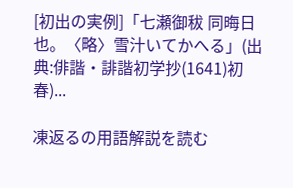[初出の実例]「七瀬御秡 同晦日也。〈略〉雪汁いてかへる」(出典:俳諧・誹諧初学抄(1641)初春)...

凍返るの用語解説を読む